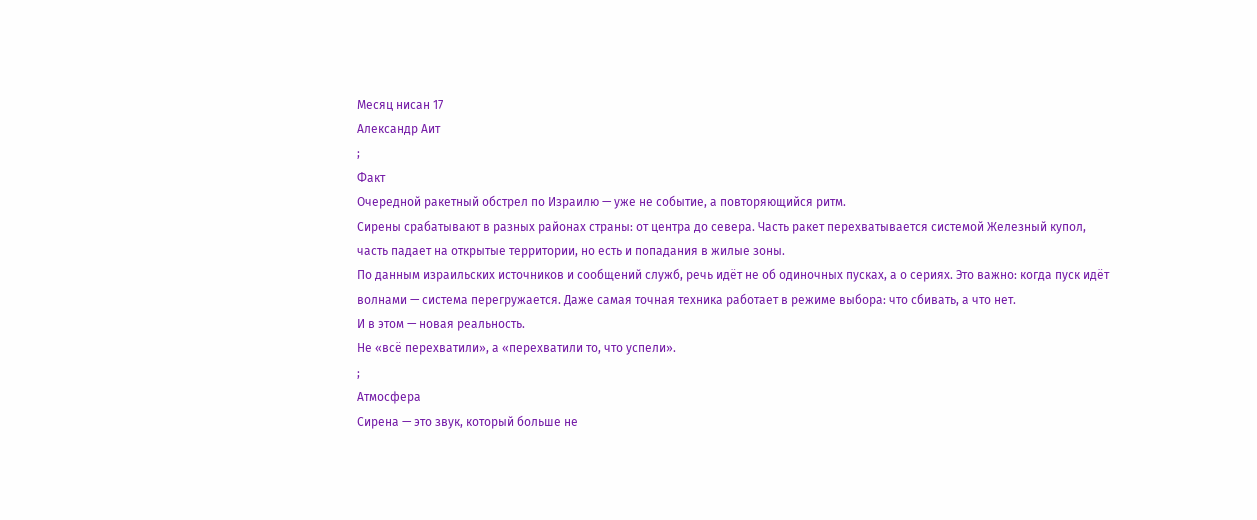Месяц нисан 17
Александр Аит
;
Факт
Очередной ракетный обстрел по Израилю — уже не событие, а повторяющийся ритм.
Сирены срабатывают в разных районах страны: от центра до севера. Часть ракет перехватывается системой Железный купол, часть падает на открытые территории, но есть и попадания в жилые зоны.
По данным израильских источников и сообщений служб, речь идёт не об одиночных пусках, а о сериях. Это важно: когда пуск идёт волнами — система перегружается. Даже самая точная техника работает в режиме выбора: что сбивать, а что нет.
И в этом — новая реальность.
Не «всё перехватили», а «перехватили то, что успели».
;
Атмосфера
Сирена — это звук, который больше не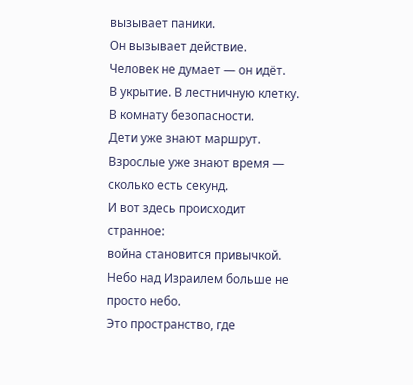вызывает паники.
Он вызывает действие.
Человек не думает — он идёт.
В укрытие. В лестничную клетку. В комнату безопасности.
Дети уже знают маршрут.
Взрослые уже знают время — сколько есть секунд.
И вот здесь происходит странное:
война становится привычкой.
Небо над Израилем больше не просто небо.
Это пространство, где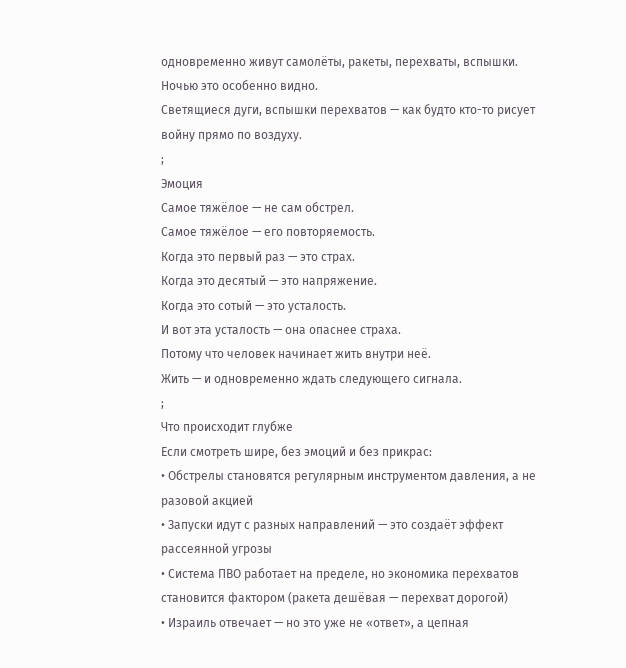одновременно живут самолёты, ракеты, перехваты, вспышки.
Ночью это особенно видно.
Светящиеся дуги, вспышки перехватов — как будто кто-то рисует войну прямо по воздуху.
;
Эмоция
Самое тяжёлое — не сам обстрел.
Самое тяжёлое — его повторяемость.
Когда это первый раз — это страх.
Когда это десятый — это напряжение.
Когда это сотый — это усталость.
И вот эта усталость — она опаснее страха.
Потому что человек начинает жить внутри неё.
Жить — и одновременно ждать следующего сигнала.
;
Что происходит глубже
Если смотреть шире, без эмоций и без прикрас:
• Обстрелы становятся регулярным инструментом давления, а не разовой акцией
• Запуски идут с разных направлений — это создаёт эффект рассеянной угрозы
• Система ПВО работает на пределе, но экономика перехватов становится фактором (ракета дешёвая — перехват дорогой)
• Израиль отвечает — но это уже не «ответ», а цепная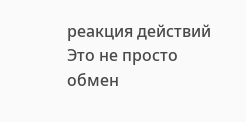реакция действий
Это не просто обмен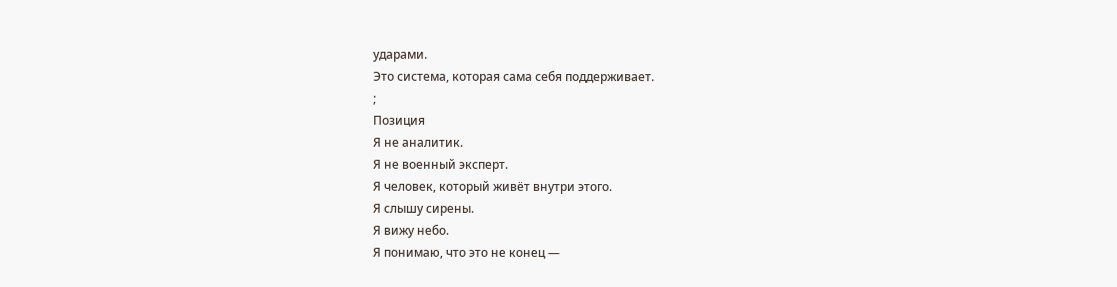ударами.
Это система, которая сама себя поддерживает.
;
Позиция
Я не аналитик.
Я не военный эксперт.
Я человек, который живёт внутри этого.
Я слышу сирены.
Я вижу небо.
Я понимаю, что это не конец —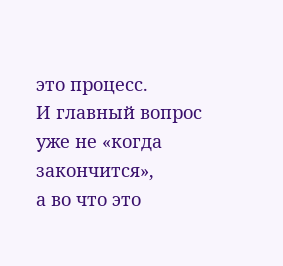это процесс.
И главный вопрос уже не «когда закончится»,
а во что это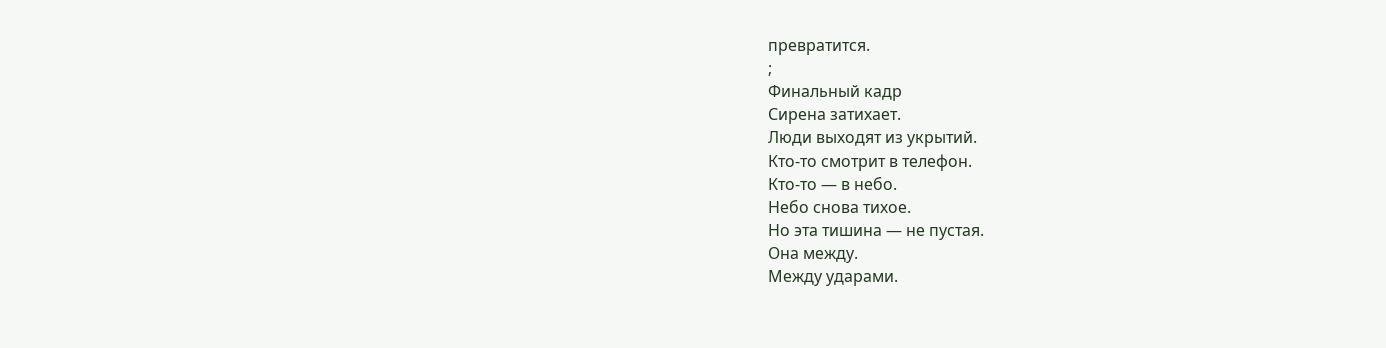превратится.
;
Финальный кадр
Сирена затихает.
Люди выходят из укрытий.
Кто-то смотрит в телефон.
Кто-то — в небо.
Небо снова тихое.
Но эта тишина — не пустая.
Она между.
Между ударами.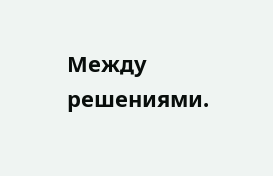Между решениями.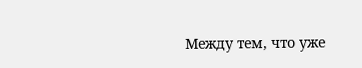Между тем, что уже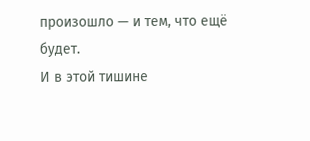произошло — и тем, что ещё будет.
И в этой тишине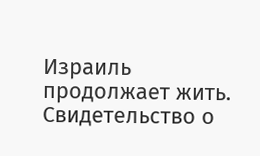Израиль продолжает жить.
Свидетельство о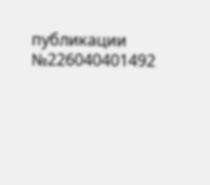публикации №226040401492